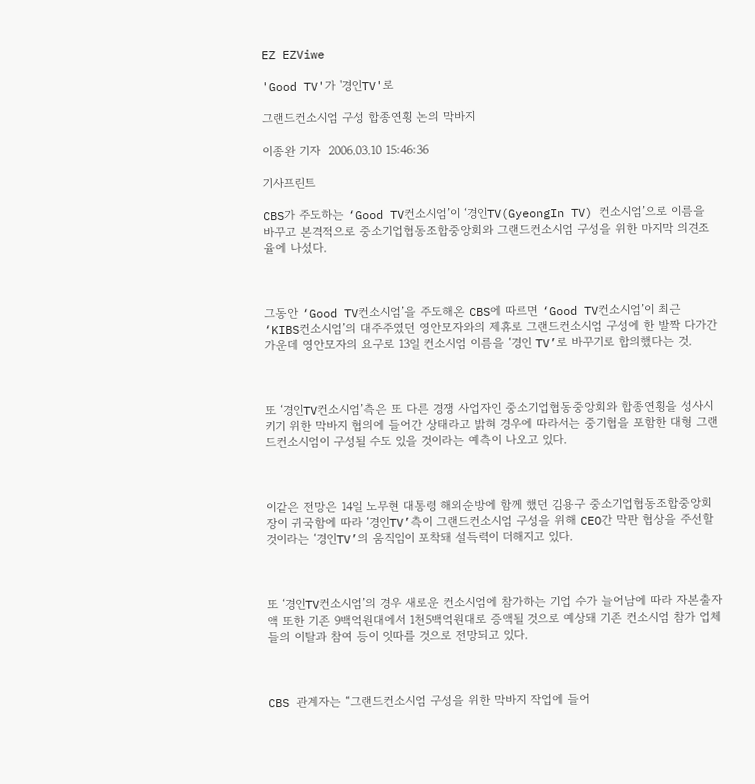EZ EZViwe

'Good TV'가 '경인TV'로

그랜드컨소시엄 구성 합종연횡 논의 막바지

이종완 기자  2006.03.10 15:46:36

기사프린트

CBS가 주도하는 ‘Good TV컨소시엄’이 ‘경인TV(GyeongIn TV) 컨소시엄’으로 이름을 바꾸고 본격적으로 중소기업협동조합중앙회와 그랜드컨소시엄 구성을 위한 마지막 의견조율에 나섰다.



그동안 ‘Good TV컨소시엄’을 주도해온 CBS에 따르면 ‘Good TV컨소시엄’이 최근 ‘KIBS컨소시엄’의 대주주였던 영안모자와의 제휴로 그랜드컨소시엄 구성에 한 발짝 다가간 가운데 영안모자의 요구로 13일 컨소시엄 이름을 ‘경인 TV’로 바꾸기로 합의했다는 것.



또 ‘경인TV컨소시엄’측은 또 다른 경쟁 사업자인 중소기업협동중앙회와 합종연횡을 성사시키기 위한 막바지 협의에 들어간 상태라고 밝혀 경우에 따라서는 중기협을 포함한 대형 그랜드컨소시엄이 구성될 수도 있을 것이라는 예측이 나오고 있다.



이같은 전망은 14일 노무현 대통령 해외순방에 함께 했던 김용구 중소기업협동조합중앙회장이 귀국함에 따라 ‘경인TV’측이 그랜드컨소시엄 구성을 위해 CEO간 막판 협상을 주선할 것이라는 ‘경인TV’의 움직임이 포착돼 설득력이 더해지고 있다.



또 ‘경인TV컨소시엄’의 경우 새로운 컨소시엄에 참가하는 기업 수가 늘어남에 따라 자본출자액 또한 기존 9백억원대에서 1천5백억원대로 증액될 것으로 예상돼 기존 컨소시엄 참가 업체들의 이탈과 참여 등이 잇따를 것으로 전망되고 있다.



CBS 관계자는 “그랜드컨소시엄 구성을 위한 막바지 작업에 들어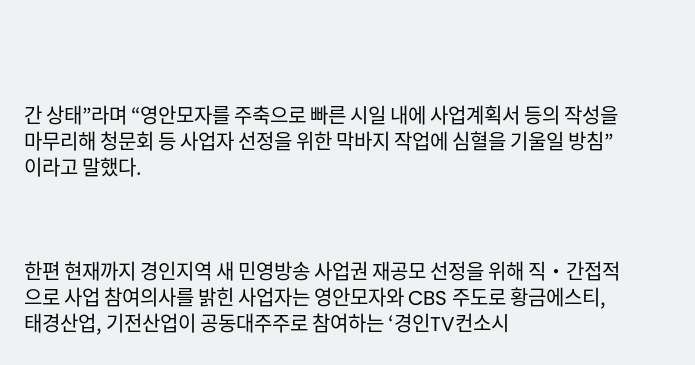간 상태”라며 “영안모자를 주축으로 빠른 시일 내에 사업계획서 등의 작성을 마무리해 청문회 등 사업자 선정을 위한 막바지 작업에 심혈을 기울일 방침”이라고 말했다.



한편 현재까지 경인지역 새 민영방송 사업권 재공모 선정을 위해 직‧간접적으로 사업 참여의사를 밝힌 사업자는 영안모자와 CBS 주도로 황금에스티, 태경산업, 기전산업이 공동대주주로 참여하는 ‘경인TV컨소시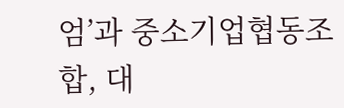엄’과 중소기업협동조합, 대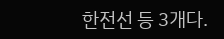한전선 등 3개다.